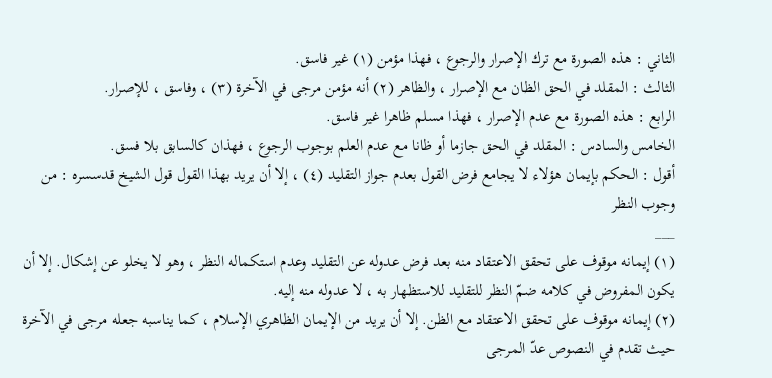الثاني : هذه الصورة مع ترك الإصرار والرجوع ، فهذا مؤمن (١) غير فاسق.
الثالث : المقلد في الحق الظان مع الإصرار ، والظاهر (٢) أنه مؤمن مرجى في الآخرة (٣) ، وفاسق ، للإصرار.
الرابع : هذه الصورة مع عدم الإصرار ، فهذا مسلم ظاهرا غير فاسق.
الخامس والسادس : المقلد في الحق جازما أو ظانا مع عدم العلم بوجوب الرجوع ، فهذان كالسابق بلا فسق.
أقول : الحكم بإيمان هؤلاء لا يجامع فرض القول بعدم جواز التقليد (٤) ، إلا أن يريد بهذا القول قول الشيخ قدسسره : من وجوب النظر
___
(١) إيمانه موقوف على تحقق الاعتقاد منه بعد فرض عدوله عن التقليد وعدم استكماله النظر ، وهو لا يخلو عن إشكال. إلا أن يكون المفروض في كلامه ضمّ النظر للتقليد للاستظهار به ، لا عدوله منه إليه.
(٢) إيمانه موقوف على تحقق الاعتقاد مع الظن. إلا أن يريد من الإيمان الظاهري الإسلام ، كما يناسبه جعله مرجى في الآخرة حيث تقدم في النصوص عدّ المرجى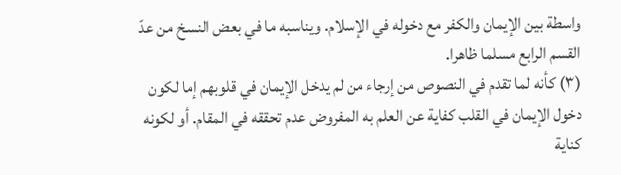واسطة بين الإيمان والكفر مع دخوله في الإسلام. ويناسبه ما في بعض النسخ من عدّ القسم الرابع مسلما ظاهرا.
(٣) كأنه لما تقدم في النصوص من إرجاء من لم يدخل الإيمان في قلوبهم إما لكون دخول الإيمان في القلب كفاية عن العلم به المفروض عدم تحققه في المقام. أو لكونه كناية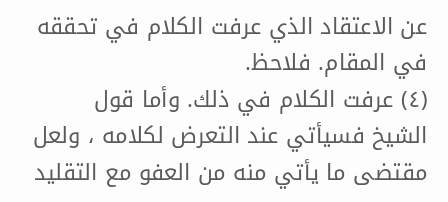عن الاعتقاد الذي عرفت الكلام في تحققه في المقام. فلاحظ.
(٤) عرفت الكلام في ذلك. وأما قول الشيخ فسيأتي عند التعرض لكلامه ، ولعل مقتضى ما يأتي منه من العفو مع التقليد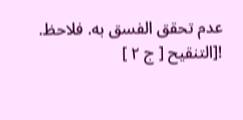عدم تحقق الفسق به. فلاحظ.
![التنقيح [ ج ٢ ]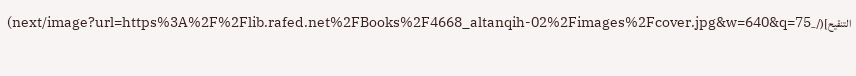التنقيح](/_next/image?url=https%3A%2F%2Flib.rafed.net%2FBooks%2F4668_altanqih-02%2Fimages%2Fcover.jpg&w=640&q=75)